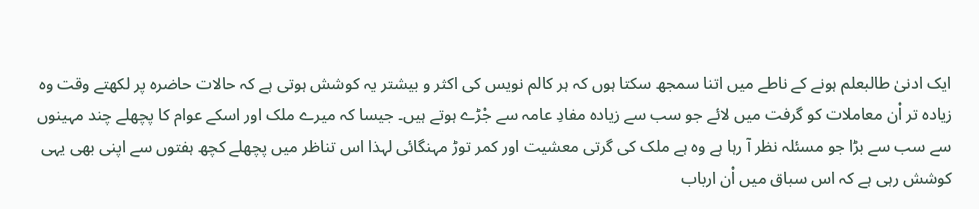ایک ادنیٰ طالبعلم ہونے کے ناطے میں اتنا سمجھ سکتا ہوں کہ ہر کالم نویس کی اکثر و بیشتر یہ کوشش ہوتی ہے کہ حالات حاضرہ پر لکھتے وقت وہ زیادہ تر اْن معاملات کو گرفت میں لائے جو سب سے زیادہ مفادِ عامہ سے جْڑے ہوتے ہیں۔ جیسا کہ میرے ملک اور اسکے عوام کا پچھلے چند مہینوں سے سب سے بڑا جو مسئلہ نظر آ رہا ہے وہ ہے ملک کی گرتی معشیت اور کمر توڑ مہنگائی لہذا اس تناظر میں پچھلے کچھ ہفتوں سے اپنی بھی یہی کوشش رہی ہے کہ اس سباق میں اْن ارباب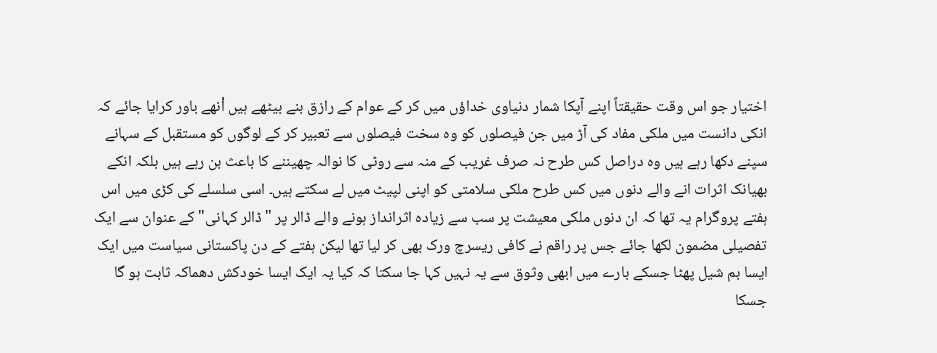اختیار جو اس وقت حقیقتاً اپنے آپکا شمار دنیاوی خداؤں میں کر کے عوام کے رازق بنے بیٹھے ہیں اْنھے باور کرایا جائے کہ انکی دانست میں ملکی مفاد کی آڑ میں جن فیصلوں کو وہ سخت فیصلوں سے تعبیر کر کے لوگوں کو مستقبل کے سہانے سپنے دکھا رہے ہیں وہ دراصل کس طرح نہ صرف غریب کے منہ سے روٹی کا نوالہ چھیننے کا باعث بن رہے ہیں بلکہ انکے بھیانک اثرات انے والے دنوں میں کس طرح ملکی سلامتی کو اپنی لپیٹ میں لے سکتے ہیں۔ اسی سلسلے کی کڑی میں اس ہفتے پروگرام یہ تھا کہ ان دنوں ملکی معیشت پر سب سے زیادہ اثرانداز ہونے والے ڈالر پر "ڈالر کہانی" کے عنوان سے ایک تفصیلی مضمون لکھا جائے جس پر راقم نے کافی ریسرچ ورک بھی کر لیا تھا لیکن ہفتے کے دن پاکستانی سیاست میں ایک ایسا بم شیل پھٹا جسکے بارے میں ابھی وثوق سے یہ نہیں کہا جا سکتا کہ کیا یہ ایک ایسا خودکش دھماکہ ثابت ہو گا جسکا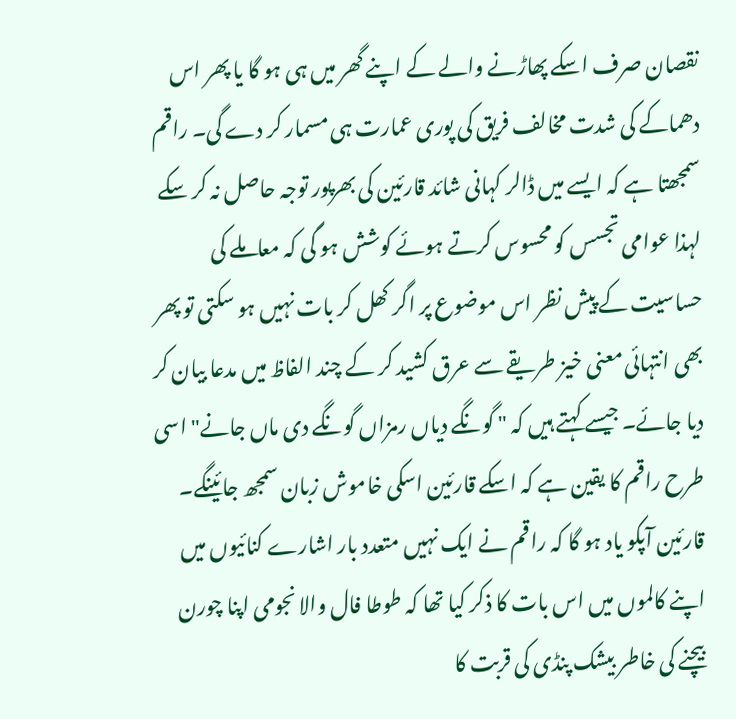نقصان صرف اسکے پھاڑنے والے کے اپنے گھر میں ہی ہو گا یا پھر اس دھماکے کی شدت مخالف فریق کی پوری عمارت ہی مسمار کر دے گی۔ راقم سمجھتا ہے کہ ایسے میں ڈالر کہانی شائد قارئین کی بھرپور توجہ حاصل نہ کر سکے لہذا عوامی تجسس کو محسوس کرتے ہوئے کوشش ہو گی کہ معاملے کی حساسیت کے پیش نظر اس موضوع پر اگر کھل کر بات نہیں ہو سکتی تو پھر بھی انتہائی معنی خیز طریقے سے عرق کشید کر کے چند الفاظ میں مدعا بیان کر دیا جائے۔ جیسے کہتے ہیں کہ " گونگے دیاں رمزاں گونگے دی ماں جانے" اسی طرح راقم کا یقین ہے کہ اسکے قارئین اسکی خاموش زبان سمجھ جائینگے۔ قارئین آپکو یاد ہو گا کہ راقم نے ایک نہیں متعدد بار اشارے کنائیوں میں اپنے کالموں میں اس بات کا ذکر کیا تھا کہ طوطا فال والا نجومی اپنا چورن بیچنے کی خاطر بیشک پنڈی کی قربت کا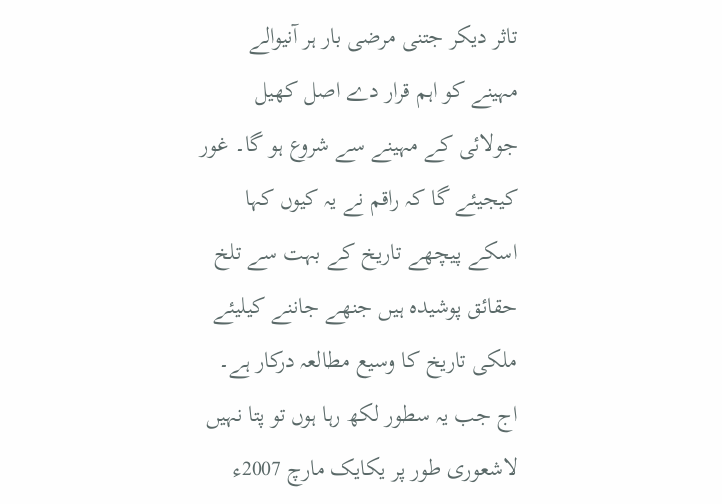تاثر دیکر جتنی مرضی بار ہر آنیوالے مہینے کو اہم قرار دے اصل کھیل جولائی کے مہینے سے شروع ہو گا۔ غور کیجیئے گا کہ راقم نے یہ کیوں کہا اسکے پیچھے تاریخ کے بہت سے تلخ حقائق پوشیدہ ہیں جنھے جاننے کیلیئے ملکی تاریخ کا وسیع مطالعہ درکار ہے۔ اج جب یہ سطور لکھ رہا ہوں تو پتا نہیں لاشعوری طور پر یکایک مارچ 2007ء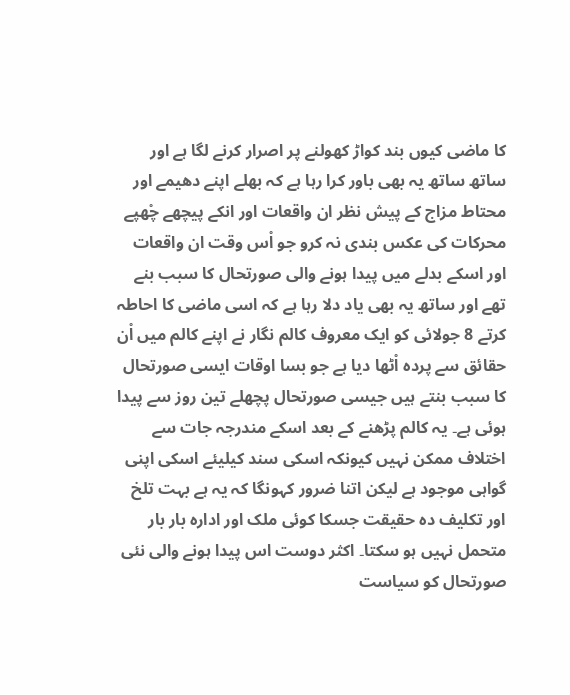کا ماضی کیوں بند کواڑ کھولنے پر اصرار کرنے لگا ہے اور ساتھ ساتھ یہ بھی باور کرا رہا ہے کہ بھلے اپنے دھیمے اور محتاط مزاج کے پیش نظر ان واقعات اور انکے پیچھے چْھپے محرکات کی عکس بندی نہ کرو جو اْس وقت ان واقعات اور اسکے بدلے میں پیدا ہونے والی صورتحال کا سبب بنے تھے اور ساتھ یہ بھی یاد دلا رہا ہے کہ اسی ماضی کا احاطہ کرتے 8 جولائی کو ایک معروف کالم نگار نے اپنے کالم میں اْن حقائق سے پردہ اْٹھا دیا ہے جو بسا اوقات ایسی صورتحال کا سبب بنتے ہیں جیسی صورتحال پچھلے تین روز سے پیدا ہوئی ہے۔ یہ کالم پڑھنے کے بعد اسکے مندرجہ جات سے اختلاف ممکن نہیں کیونکہ اسکی سند کیلیئے اسکی اپنی گواہی موجود ہے لیکن اتنا ضرور کہونگا کہ یہ ہے بہت تلخ اور تکلیف دہ حقیقت جسکا کوئی ملک اور ادارہ بار بار متحمل نہیں ہو سکتا۔ اکثر دوست اس پیدا ہونے والی نئی صورتحال کو سیاست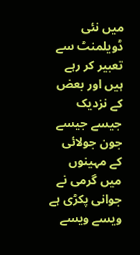میں نئی ڈویلمنٹ سے تعبیر کر رہے ہیں اور بعض کے نزدیک جیسے جیسے جون جولائی کے مہینوں میں گرمی نے جوانی پکڑی ہے ویسے ویسے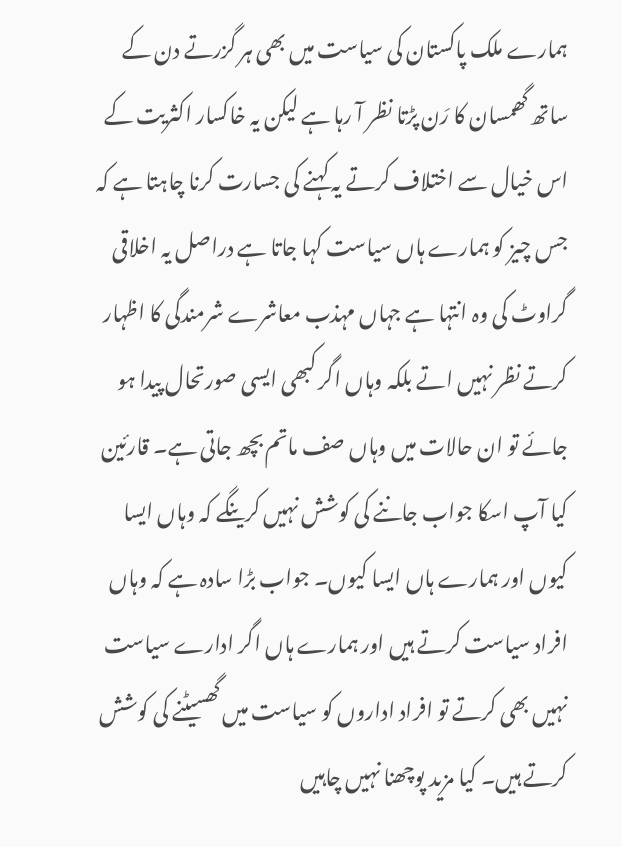ہمارے ملک پاکستان کی سیاست میں بھی ہر گزرتے دن کے ساتھ گھمسان کا رَن پڑتا نظر آ رہا ہے لیکن یہ خاکسار اکثریت کے اس خیال سے اختلاف کرتے یہ کہنے کی جسارت کرنا چاہتا ہے کہ جس چیز کو ہمارے ہاں سیاست کہا جاتا ہے دراصل یہ اخلاقی گراوٹ کی وہ انتہا ہے جہاں مہذب معاشرے شرمندگی کا اظہار کرتے نظر نہیں اتے بلکہ وہاں اگر کبھی ایسی صورتحال پیدا ہو جائے تو ان حالات میں وہاں صف ماتم بچھ جاتی ہے۔ قارئین کیا آپ اسکا جواب جاننے کی کوشش نہیں کرینگے کہ وہاں ایسا کیوں اور ہمارے ہاں ایسا کیوں۔ جواب بڑا سادہ ہے کہ وہاں افراد سیاست کرتے ہیں اور ہمارے ہاں اگر ادارے سیاست نہیں بھی کرتے تو افراد اداروں کو سیاست میں گھسیٹنے کی کوشش کرتے ہیں۔ کیا مزید پوچھنا نہیں چاہیں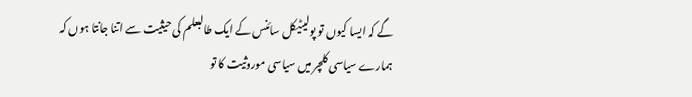گے کہ ایسا کیوں تو پولیٹیکل سائنس کے ایک طالبعلم کی حیثیت سے اتنا جانتا ہوں کہ ہمارے سیاسی کلچر میں سیاسی موروثیت کا تو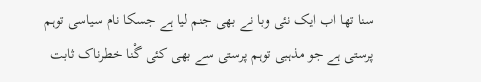سنا تھا اب ایک نئی وبا نے بھی جنم لیا ہے جسکا نام سیاسی توہم پرستی ہے جو مذہبی توہم پرستی سے بھی کئی گْنا خطرناک ثابت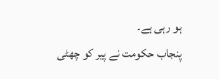ہو رہی ہے۔
پنجاب حکومت نے پیر کو چھٹی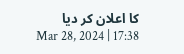کا اعلان کر دیا
Mar 28, 2024 | 17:38